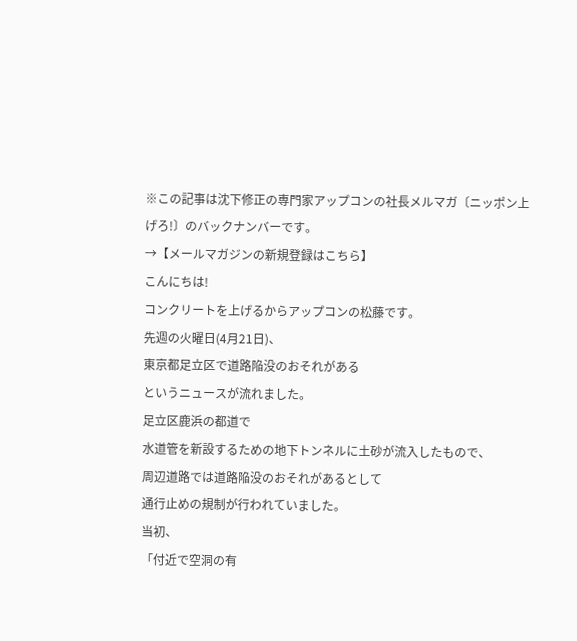※この記事は沈下修正の専門家アップコンの社長メルマガ〔ニッポン上げろ!〕のバックナンバーです。
→【メールマガジンの新規登録はこちら】
こんにちは!
コンクリートを上げるからアップコンの松藤です。
先週の火曜日(4月21日)、
東京都足立区で道路陥没のおそれがある
というニュースが流れました。
足立区鹿浜の都道で
水道管を新設するための地下トンネルに土砂が流入したもので、
周辺道路では道路陥没のおそれがあるとして
通行止めの規制が行われていました。
当初、
「付近で空洞の有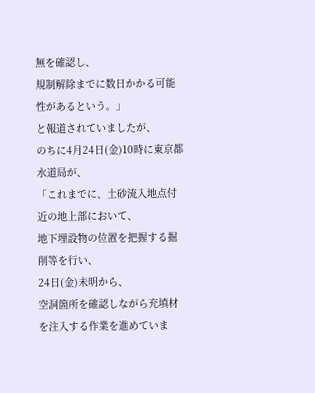無を確認し、
規制解除までに数日かかる可能性があるという。」
と報道されていましたが、
のちに4月24日(金)10時に東京都水道局が、
「これまでに、土砂流入地点付近の地上部において、
地下埋設物の位置を把握する掘削等を行い、
24日(金)未明から、
空洞箇所を確認しながら充填材を注入する作業を進めていま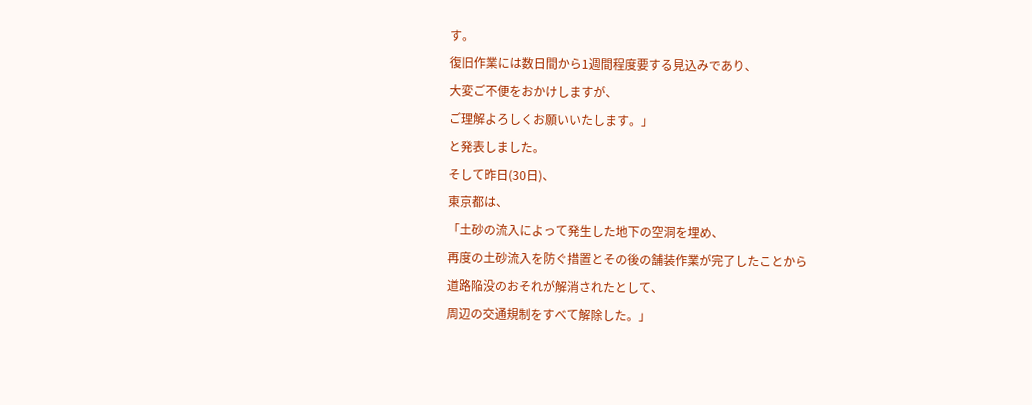す。
復旧作業には数日間から1週間程度要する見込みであり、
大変ご不便をおかけしますが、
ご理解よろしくお願いいたします。」
と発表しました。
そして昨日(30日)、
東京都は、
「土砂の流入によって発生した地下の空洞を埋め、
再度の土砂流入を防ぐ措置とその後の舗装作業が完了したことから
道路陥没のおそれが解消されたとして、
周辺の交通規制をすべて解除した。」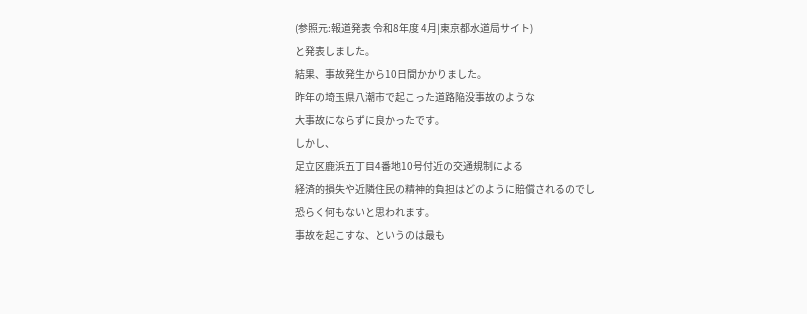(参照元:報道発表 令和8年度 4月|東京都水道局サイト)
と発表しました。
結果、事故発生から10日間かかりました。
昨年の埼玉県八潮市で起こった道路陥没事故のような
大事故にならずに良かったです。
しかし、
足立区鹿浜五丁目4番地10号付近の交通規制による
経済的損失や近隣住民の精神的負担はどのように賠償されるのでし
恐らく何もないと思われます。
事故を起こすな、というのは最も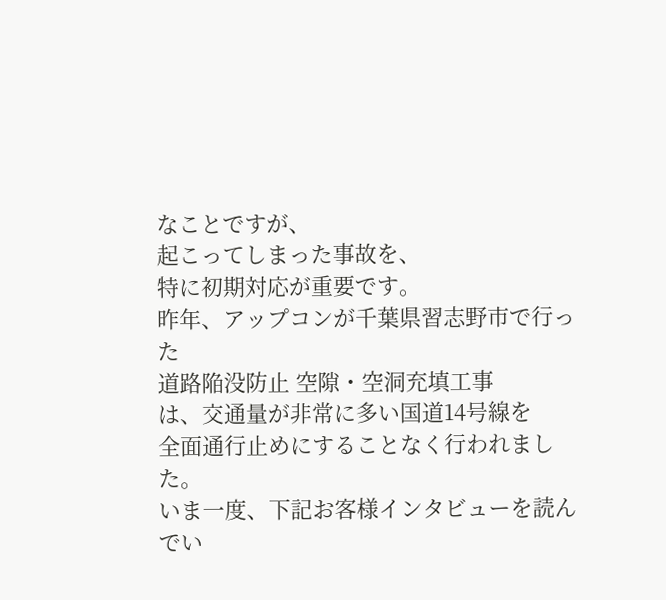なことですが、
起こってしまった事故を、
特に初期対応が重要です。
昨年、アップコンが千葉県習志野市で行った
道路陥没防止 空隙・空洞充填工事
は、交通量が非常に多い国道14号線を
全面通行止めにすることなく行われました。
いま一度、下記お客様インタビューを読んでい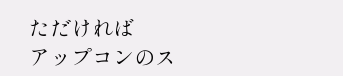ただければ
アップコンのス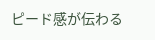ピード感が伝わる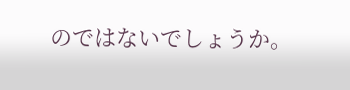のではないでしょうか。